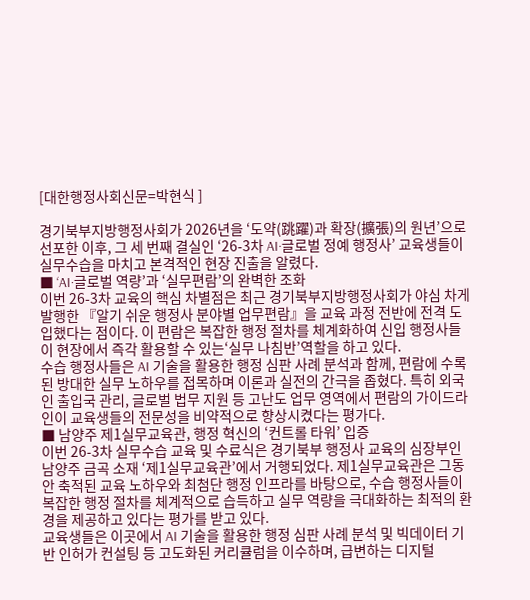[대한행정사회신문=박현식 ]

경기북부지방행정사회가 2026년을 ‘도약(跳躍)과 확장(擴張)의 원년’으로 선포한 이후, 그 세 번째 결실인 ‘26-3차 AI·글로벌 정예 행정사’ 교육생들이 실무수습을 마치고 본격적인 현장 진출을 알렸다.
■ ‘AI·글로벌 역량’과 ‘실무편람’의 완벽한 조화
이번 26-3차 교육의 핵심 차별점은 최근 경기북부지방행정사회가 야심 차게 발행한 『알기 쉬운 행정사 분야별 업무편람』을 교육 과정 전반에 전격 도입했다는 점이다. 이 편람은 복잡한 행정 절차를 체계화하여 신입 행정사들이 현장에서 즉각 활용할 수 있는‘실무 나침반’역할을 하고 있다.
수습 행정사들은 AI 기술을 활용한 행정 심판 사례 분석과 함께, 편람에 수록된 방대한 실무 노하우를 접목하며 이론과 실전의 간극을 좁혔다. 특히 외국인 출입국 관리, 글로벌 법무 지원 등 고난도 업무 영역에서 편람의 가이드라인이 교육생들의 전문성을 비약적으로 향상시켰다는 평가다.
■ 남양주 제1실무교육관, 행정 혁신의 ‘컨트롤 타워’ 입증
이번 26-3차 실무수습 교육 및 수료식은 경기북부 행정사 교육의 심장부인 남양주 금곡 소재 ‘제1실무교육관’에서 거행되었다. 제1실무교육관은 그동안 축적된 교육 노하우와 최첨단 행정 인프라를 바탕으로, 수습 행정사들이 복잡한 행정 절차를 체계적으로 습득하고 실무 역량을 극대화하는 최적의 환경을 제공하고 있다는 평가를 받고 있다.
교육생들은 이곳에서 AI 기술을 활용한 행정 심판 사례 분석 및 빅데이터 기반 인허가 컨설팅 등 고도화된 커리큘럼을 이수하며, 급변하는 디지털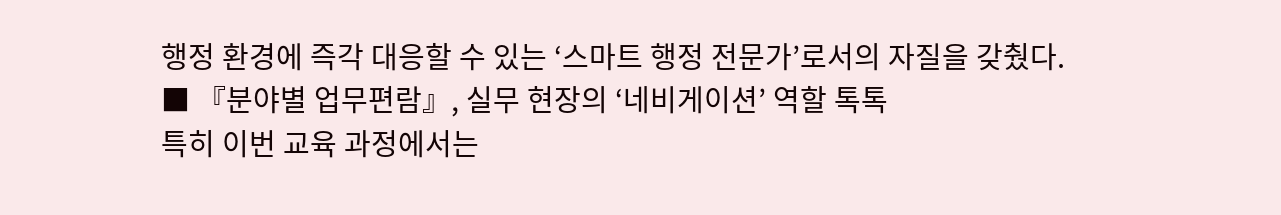행정 환경에 즉각 대응할 수 있는 ‘스마트 행정 전문가’로서의 자질을 갖췄다.
■ 『분야별 업무편람』, 실무 현장의 ‘네비게이션’ 역할 톡톡
특히 이번 교육 과정에서는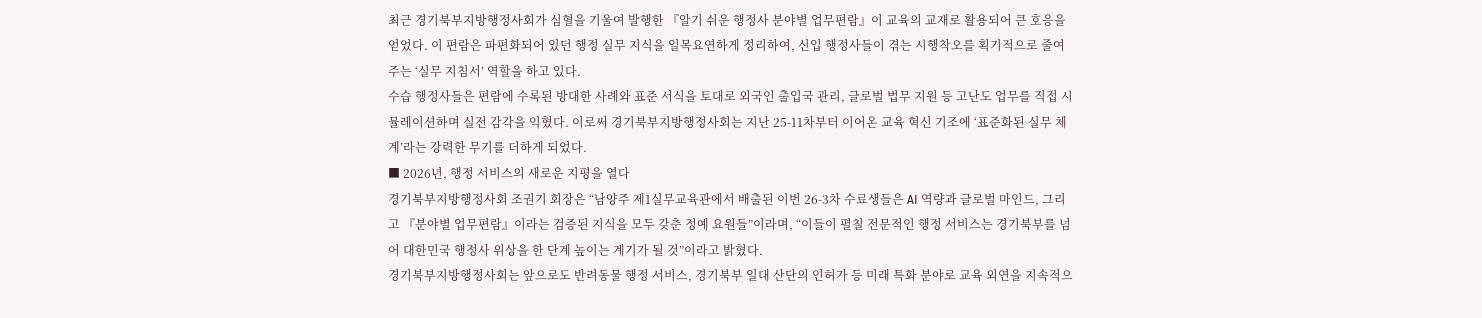최근 경기북부지방행정사회가 심혈을 기울여 발행한 『알기 쉬운 행정사 분야별 업무편람』이 교육의 교재로 활용되어 큰 호응을 얻었다. 이 편람은 파편화되어 있던 행정 실무 지식을 일목요연하게 정리하여, 신입 행정사들이 겪는 시행착오를 획기적으로 줄여주는 ‘실무 지침서’ 역할을 하고 있다.
수습 행정사들은 편람에 수록된 방대한 사례와 표준 서식을 토대로 외국인 출입국 관리, 글로벌 법무 지원 등 고난도 업무를 직접 시뮬레이션하며 실전 감각을 익혔다. 이로써 경기북부지방행정사회는 지난 25-11차부터 이어온 교육 혁신 기조에 ‘표준화된 실무 체계’라는 강력한 무기를 더하게 되었다.
■ 2026년, 행정 서비스의 새로운 지평을 열다
경기북부지방행정사회 조권기 회장은 “남양주 제1실무교육관에서 배출된 이번 26-3차 수료생들은 AI 역량과 글로벌 마인드, 그리고 『분야별 업무편람』이라는 검증된 지식을 모두 갖춘 정예 요원들”이라며, “이들이 펼칠 전문적인 행정 서비스는 경기북부를 넘어 대한민국 행정사 위상을 한 단계 높이는 계기가 될 것”이라고 밝혔다.
경기북부지방행정사회는 앞으로도 반려동물 행정 서비스, 경기북부 일대 산단의 인허가 등 미래 특화 분야로 교육 외연을 지속적으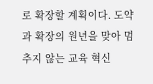로 확장할 계획이다. 도약과 확장의 원년을 맞아 멈추지 않는 교육 혁신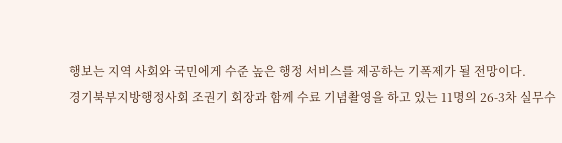행보는 지역 사회와 국민에게 수준 높은 행정 서비스를 제공하는 기폭제가 될 전망이다.
경기북부지방행정사회 조권기 회장과 함께 수료 기념촬영을 하고 있는 11명의 26-3차 실무수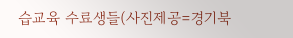습교육 수료생들(사진제공=경기북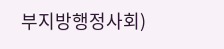부지방행정사회)